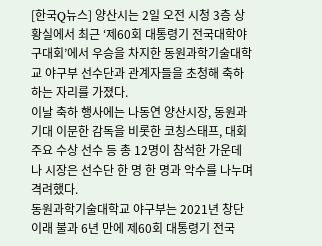[한국Q뉴스] 양산시는 2일 오전 시청 3층 상황실에서 최근 ‘제60회 대통령기 전국대학야구대회’에서 우승을 차지한 동원과학기술대학교 야구부 선수단과 관계자들을 초청해 축하하는 자리를 가졌다.
이날 축하 행사에는 나동연 양산시장, 동원과기대 이문한 감독을 비롯한 코칭스태프, 대회 주요 수상 선수 등 총 12명이 참석한 가운데 나 시장은 선수단 한 명 한 명과 악수를 나누며 격려했다.
동원과학기술대학교 야구부는 2021년 창단 이래 불과 6년 만에 제60회 대통령기 전국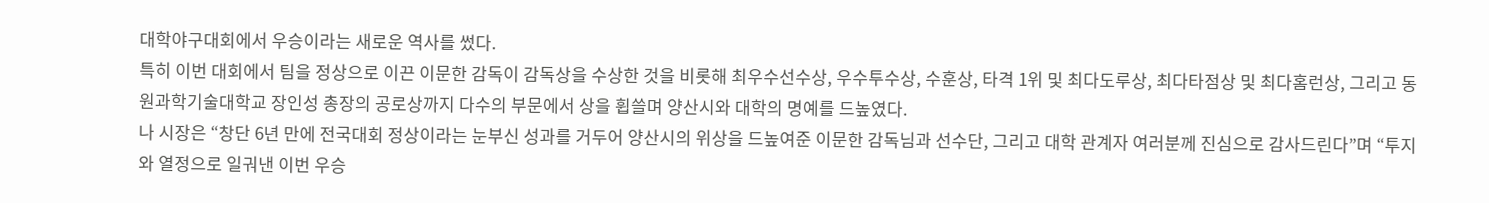대학야구대회에서 우승이라는 새로운 역사를 썼다.
특히 이번 대회에서 팀을 정상으로 이끈 이문한 감독이 감독상을 수상한 것을 비롯해 최우수선수상, 우수투수상, 수훈상, 타격 1위 및 최다도루상, 최다타점상 및 최다홈런상, 그리고 동원과학기술대학교 장인성 총장의 공로상까지 다수의 부문에서 상을 휩쓸며 양산시와 대학의 명예를 드높였다.
나 시장은 “창단 6년 만에 전국대회 정상이라는 눈부신 성과를 거두어 양산시의 위상을 드높여준 이문한 감독님과 선수단, 그리고 대학 관계자 여러분께 진심으로 감사드린다”며 “투지와 열정으로 일궈낸 이번 우승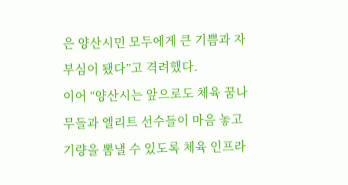은 양산시민 모두에게 큰 기쁨과 자부심이 됐다”고 격려했다.
이어 “양산시는 앞으로도 체육 꿈나무들과 엘리트 선수들이 마음 놓고 기량을 뽐낼 수 있도록 체육 인프라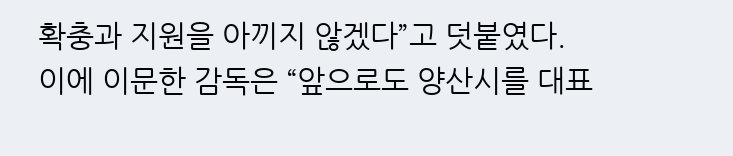확충과 지원을 아끼지 않겠다”고 덧붙였다.
이에 이문한 감독은 “앞으로도 양산시를 대표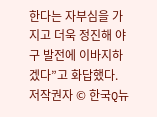한다는 자부심을 가지고 더욱 정진해 야구 발전에 이바지하겠다”고 화답했다.
저작권자 © 한국Q뉴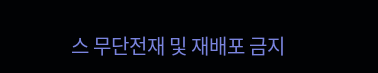스 무단전재 및 재배포 금지